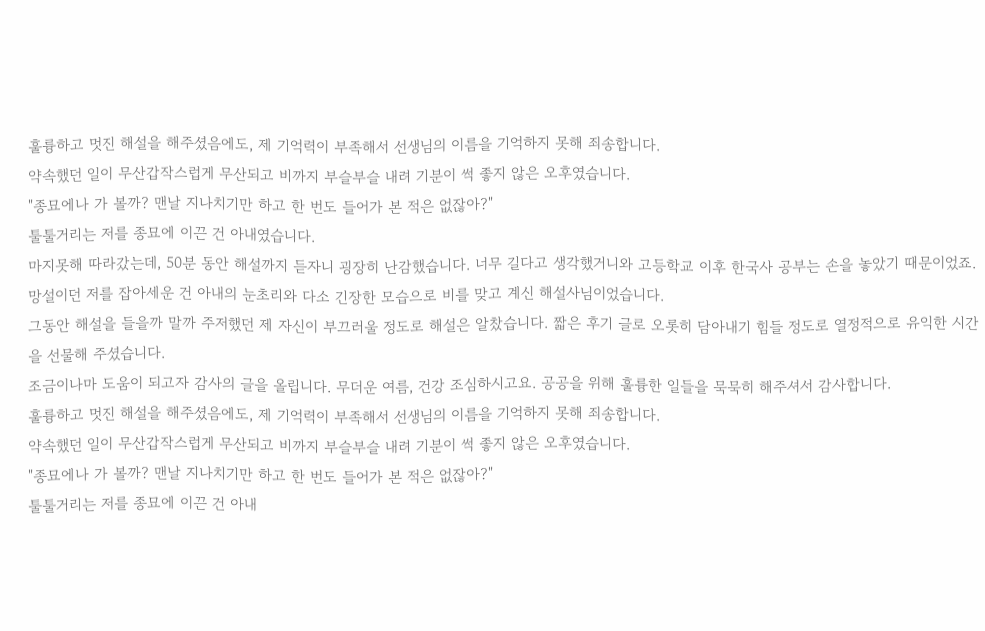훌륭하고 멋진 해설을 해주셨음에도, 제 기억력이 부족해서 선생님의 이름을 기억하지 못해 죄송합니다.
약속했던 일이 무산갑작스럽게 무산되고 비까지 부슬부슬 내려 기분이 썩 좋지 않은 오후였습니다.
"종묘에나 가 볼까? 맨날 지나치기만 하고 한 번도 들어가 본 적은 없잖아?"
툴툴거리는 저를 종묘에 이끈 건 아내였습니다.
마지못해 따라갔는데, 50분 동안 해설까지 듣자니 굉장히 난감했습니다. 너무 길다고 생각했거니와 고등학교 이후 한국사 공부는 손을 놓았기 때문이었죠. 망설이던 저를 잡아세운 건 아내의 눈초리와 다소 긴장한 모습으로 비를 맞고 계신 해설사님이었습니다.
그동안 해설을 들을까 말까 주저했던 제 자신이 부끄러울 정도로 해설은 알찼습니다. 짧은 후기 글로 오롯히 담아내기 힘들 정도로 열정적으로 유익한 시간을 선물해 주셨습니다.
조금이나마 도움이 되고자 감사의 글을 올립니다. 무더운 여름, 건강 조심하시고요. 공공을 위해 훌륭한 일들을 묵묵히 해주셔서 감사합니다.
훌륭하고 멋진 해설을 해주셨음에도, 제 기억력이 부족해서 선생님의 이름을 기억하지 못해 죄송합니다.
약속했던 일이 무산갑작스럽게 무산되고 비까지 부슬부슬 내려 기분이 썩 좋지 않은 오후였습니다.
"종묘에나 가 볼까? 맨날 지나치기만 하고 한 번도 들어가 본 적은 없잖아?"
툴툴거리는 저를 종묘에 이끈 건 아내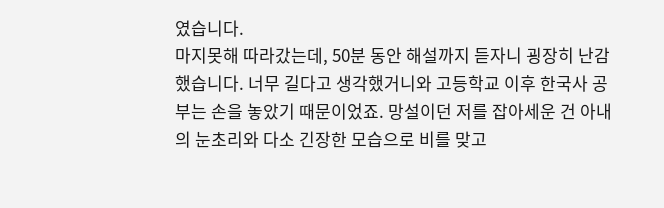였습니다.
마지못해 따라갔는데, 50분 동안 해설까지 듣자니 굉장히 난감했습니다. 너무 길다고 생각했거니와 고등학교 이후 한국사 공부는 손을 놓았기 때문이었죠. 망설이던 저를 잡아세운 건 아내의 눈초리와 다소 긴장한 모습으로 비를 맞고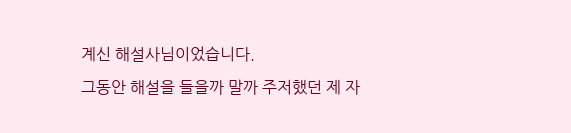계신 해설사님이었습니다.
그동안 해설을 들을까 말까 주저했던 제 자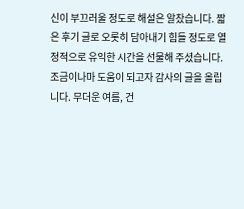신이 부끄러울 정도로 해설은 알찼습니다. 짧은 후기 글로 오롯히 담아내기 힘들 정도로 열정적으로 유익한 시간을 선물해 주셨습니다.
조금이나마 도움이 되고자 감사의 글을 올립니다. 무더운 여름, 건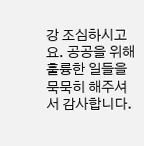강 조심하시고요. 공공을 위해 훌륭한 일들을 묵묵히 해주셔서 감사합니다.